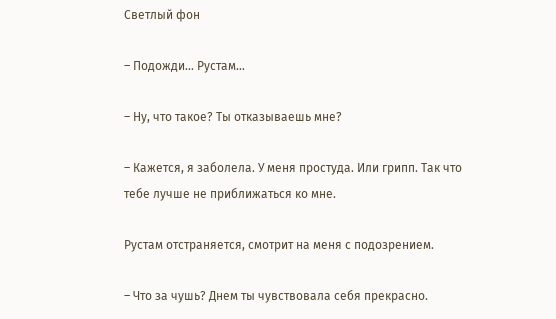Светлый фон

– Подожди… Рустам…

– Ну, что такое? Ты отказываешь мне?

– Кажется, я заболела. У меня простуда. Или грипп. Так что тебе лучше не приближаться ко мне.

Рустам отстраняется, смотрит на меня с подозрением.

– Что за чушь? Днем ты чувствовала себя прекрасно.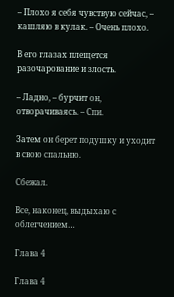– Плохо я себя чувствую сейчас, – кашляю в кулак. – Очень плохо.

В его глазах плещется разочарование и злость.

– Ладно, – бурчит он, отворачиваясь. – Спи.

Затем он берет подушку и уходит в свою спальню.

Сбежал.

Все, наконец, выдыхаю с облегчением…

Глава 4

Глава 4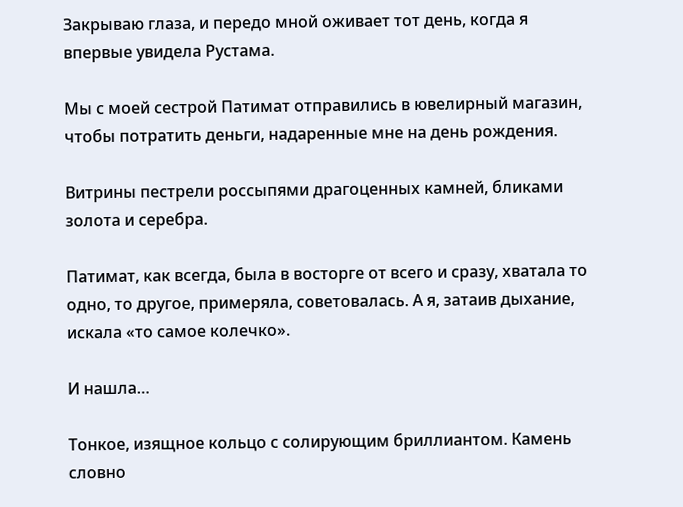Закрываю глаза, и передо мной оживает тот день, когда я впервые увидела Рустама.

Мы с моей сестрой Патимат отправились в ювелирный магазин, чтобы потратить деньги, надаренные мне на день рождения.

Витрины пестрели россыпями драгоценных камней, бликами золота и серебра.

Патимат, как всегда, была в восторге от всего и сразу, хватала то одно, то другое, примеряла, советовалась. А я, затаив дыхание, искала «то самое колечко».

И нашла…

Тонкое, изящное кольцо с солирующим бриллиантом. Камень словно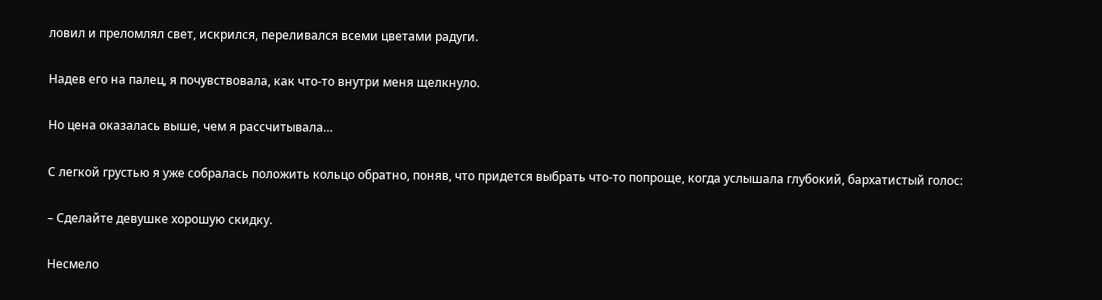ловил и преломлял свет, искрился, переливался всеми цветами радуги.

Надев его на палец, я почувствовала, как что-то внутри меня щелкнуло.

Но цена оказалась выше, чем я рассчитывала…

С легкой грустью я уже собралась положить кольцо обратно, поняв, что придется выбрать что-то попроще, когда услышала глубокий, бархатистый голос:

– Сделайте девушке хорошую скидку.

Несмело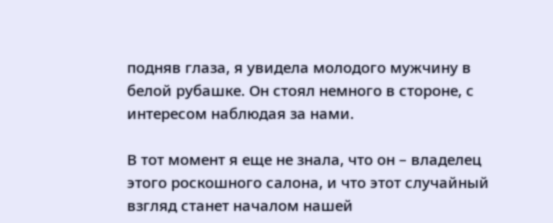подняв глаза, я увидела молодого мужчину в белой рубашке. Он стоял немного в стороне, с интересом наблюдая за нами.

В тот момент я еще не знала, что он – владелец этого роскошного салона, и что этот случайный взгляд станет началом нашей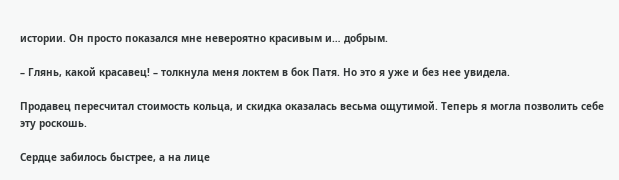истории. Он просто показался мне невероятно красивым и… добрым.

– Глянь, какой красавец! – толкнула меня локтем в бок Патя. Но это я уже и без нее увидела.

Продавец пересчитал стоимость кольца, и скидка оказалась весьма ощутимой. Теперь я могла позволить себе эту роскошь.

Сердце забилось быстрее, а на лице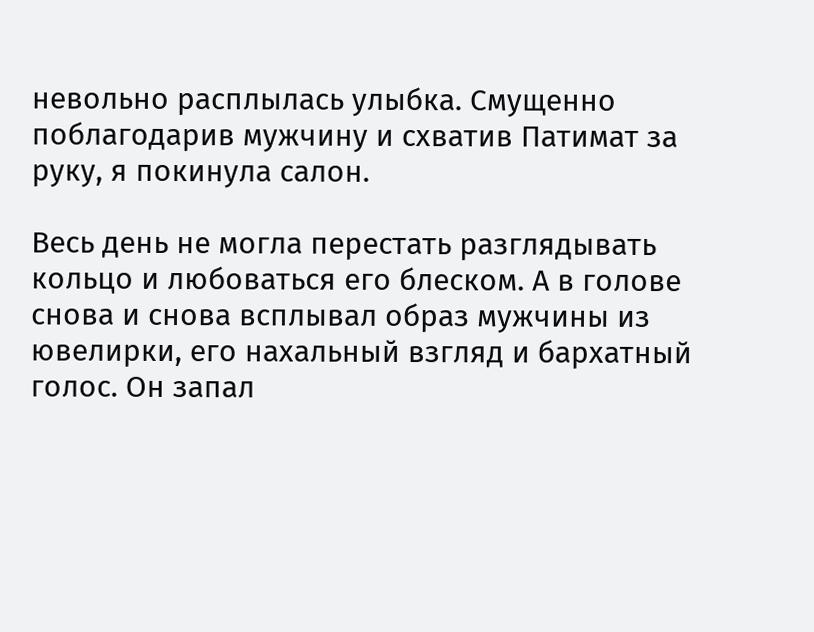невольно расплылась улыбка. Смущенно поблагодарив мужчину и схватив Патимат за руку, я покинула салон.

Весь день не могла перестать разглядывать кольцо и любоваться его блеском. А в голове снова и снова всплывал образ мужчины из ювелирки, его нахальный взгляд и бархатный голос. Он запал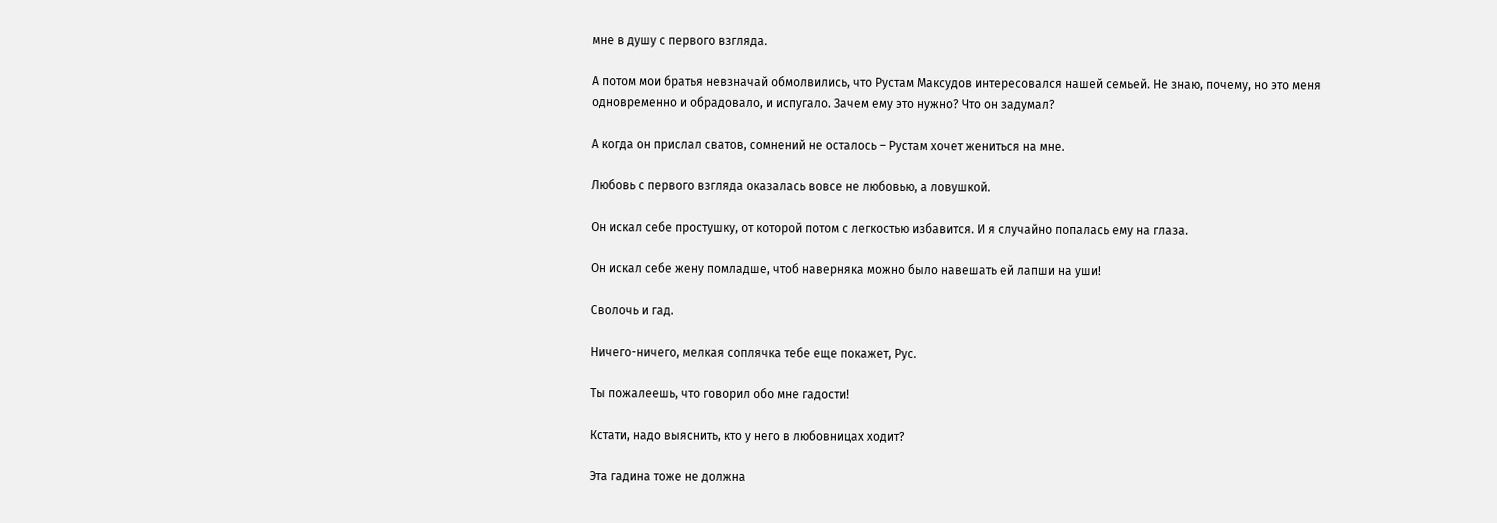мне в душу с первого взгляда.

А потом мои братья невзначай обмолвились, что Рустам Максудов интересовался нашей семьей. Не знаю, почему, но это меня одновременно и обрадовало, и испугало. Зачем ему это нужно? Что он задумал?

А когда он прислал сватов, сомнений не осталось – Рустам хочет жениться на мне.

Любовь с первого взгляда оказалась вовсе не любовью, а ловушкой.

Он искал себе простушку, от которой потом с легкостью избавится. И я случайно попалась ему на глаза.

Он искал себе жену помладше, чтоб наверняка можно было навешать ей лапши на уши!

Сволочь и гад.

Ничего-ничего, мелкая соплячка тебе еще покажет, Рус.

Ты пожалеешь, что говорил обо мне гадости!

Кстати, надо выяснить, кто у него в любовницах ходит?

Эта гадина тоже не должна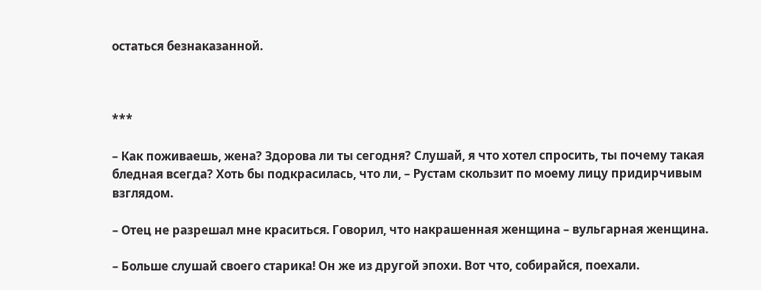остаться безнаказанной.



***

– Как поживаешь, жена? Здорова ли ты сегодня? Слушай, я что хотел спросить, ты почему такая бледная всегда? Хоть бы подкрасилась, что ли, – Рустам скользит по моему лицу придирчивым взглядом.

– Отец не разрешал мне краситься. Говорил, что накрашенная женщина – вульгарная женщина.

– Больше слушай своего старика! Он же из другой эпохи. Вот что, собирайся, поехали.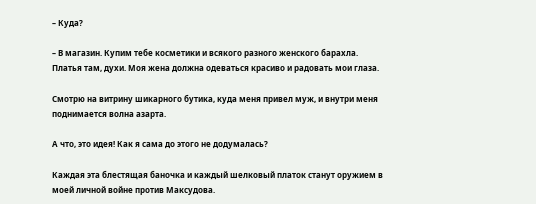– Куда?

– В магазин. Купим тебе косметики и всякого разного женского барахла. Платья там, духи. Моя жена должна одеваться красиво и радовать мои глаза.

Смотрю на витрину шикарного бутика, куда меня привел муж, и внутри меня поднимается волна азарта.

А что, это идея! Как я сама до этого не додумалась?

Каждая эта блестящая баночка и каждый шелковый платок станут оружием в моей личной войне против Максудова.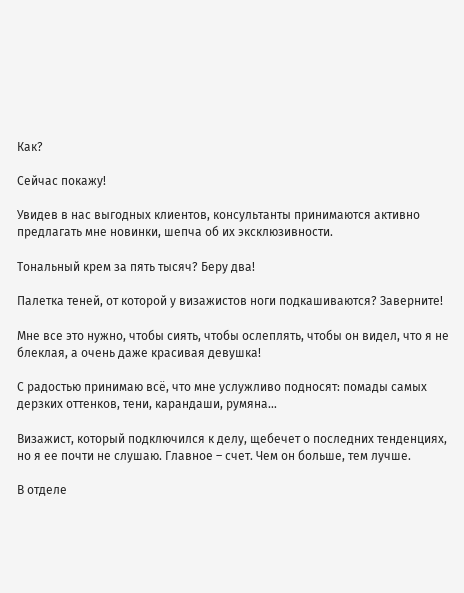Как?

Сейчас покажу!

Увидев в нас выгодных клиентов, консультанты принимаются активно предлагать мне новинки, шепча об их эксклюзивности.

Тональный крем за пять тысяч? Беру два!

Палетка теней, от которой у визажистов ноги подкашиваются? Заверните!

Мне все это нужно, чтобы сиять, чтобы ослеплять, чтобы он видел, что я не блеклая, а очень даже красивая девушка!

С радостью принимаю всё, что мне услужливо подносят: помады самых дерзких оттенков, тени, карандаши, румяна…

Визажист, который подключился к делу, щебечет о последних тенденциях, но я ее почти не слушаю. Главное – счет. Чем он больше, тем лучше.

В отделе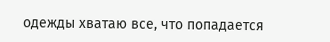одежды хватаю все, что попадается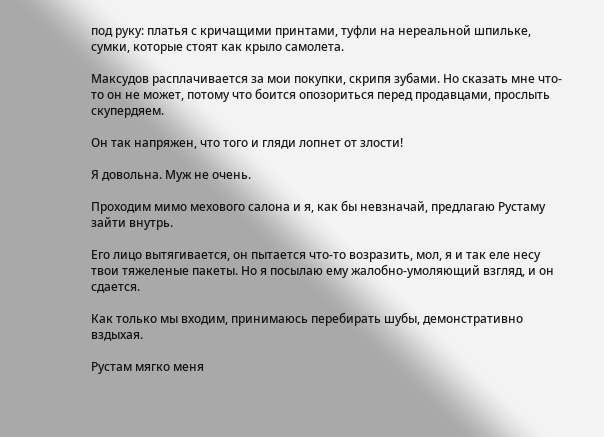под руку: платья с кричащими принтами, туфли на нереальной шпильке, сумки, которые стоят как крыло самолета.

Максудов расплачивается за мои покупки, скрипя зубами. Но сказать мне что-то он не может, потому что боится опозориться перед продавцами, прослыть скупердяем.

Он так напряжен, что того и гляди лопнет от злости!

Я довольна. Муж не очень.

Проходим мимо мехового салона и я, как бы невзначай, предлагаю Рустаму зайти внутрь.

Его лицо вытягивается, он пытается что-то возразить, мол, я и так еле несу твои тяжеленые пакеты. Но я посылаю ему жалобно-умоляющий взгляд, и он сдается.

Как только мы входим, принимаюсь перебирать шубы, демонстративно вздыхая.

Рустам мягко меня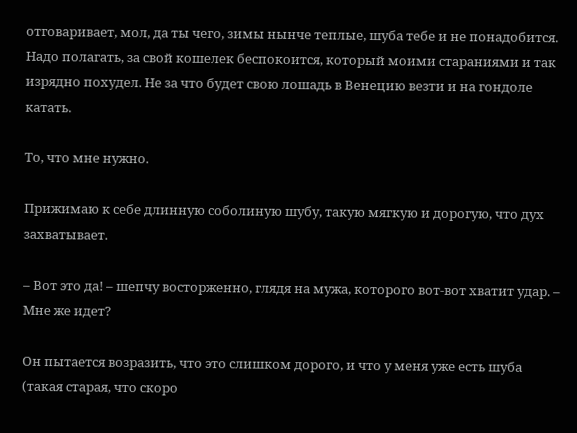отговаривает, мол, да ты чего, зимы нынче теплые, шуба тебе и не понадобится. Надо полагать, за свой кошелек беспокоится, который моими стараниями и так изрядно похудел. Не за что будет свою лошадь в Венецию везти и на гондоле катать.

То, что мне нужно.

Прижимаю к себе длинную соболиную шубу, такую мягкую и дорогую, что дух захватывает.

– Вот это да! – шепчу восторженно, глядя на мужа, которого вот-вот хватит удар. – Мне же идет?

Он пытается возразить, что это слишком дорого, и что у меня уже есть шуба (такая старая, что скоро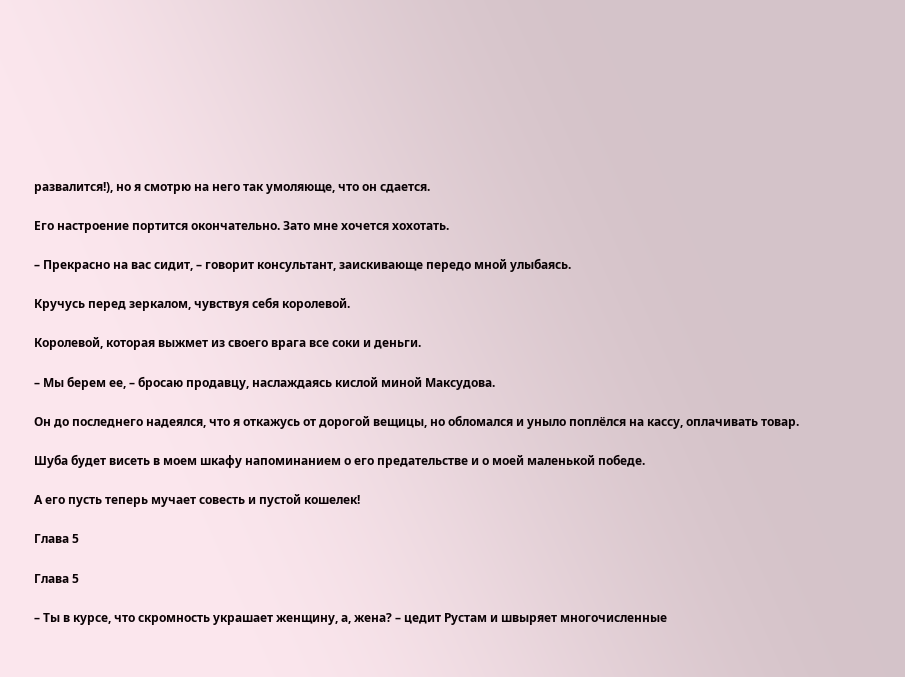развалится!), но я смотрю на него так умоляюще, что он сдается.

Его настроение портится окончательно. Зато мне хочется хохотать.

– Прекрасно на вас сидит, – говорит консультант, заискивающе передо мной улыбаясь.

Кручусь перед зеркалом, чувствуя себя королевой.

Королевой, которая выжмет из своего врага все соки и деньги.

– Мы берем ее, – бросаю продавцу, наслаждаясь кислой миной Максудова.

Он до последнего надеялся, что я откажусь от дорогой вещицы, но обломался и уныло поплёлся на кассу, оплачивать товар.

Шуба будет висеть в моем шкафу напоминанием о его предательстве и о моей маленькой победе.

А его пусть теперь мучает совесть и пустой кошелек!

Глава 5

Глава 5

– Ты в курсе, что скромность украшает женщину, а, жена? – цедит Рустам и швыряет многочисленные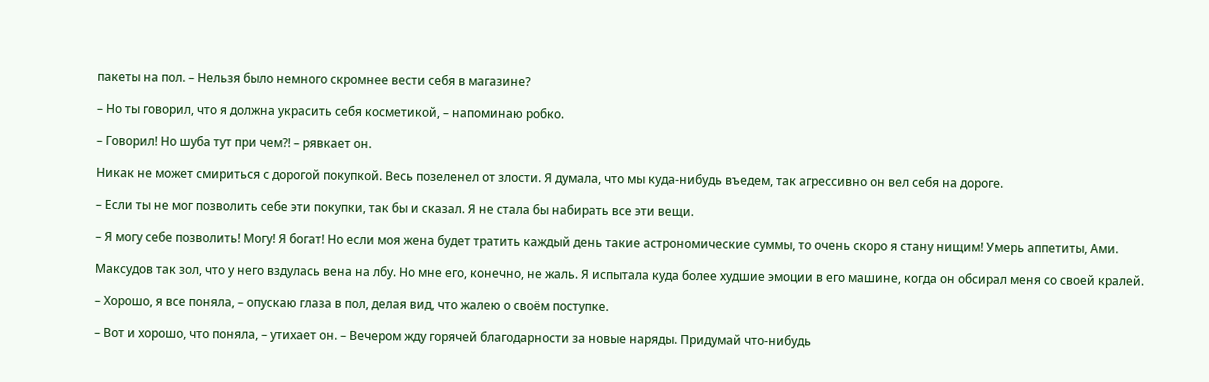пакеты на пол. – Нельзя было немного скромнее вести себя в магазине?

– Но ты говорил, что я должна украсить себя косметикой, – напоминаю робко.

– Говорил! Но шуба тут при чем?! – рявкает он.

Никак не может смириться с дорогой покупкой. Весь позеленел от злости. Я думала, что мы куда-нибудь въедем, так агрессивно он вел себя на дороге.

– Если ты не мог позволить себе эти покупки, так бы и сказал. Я не стала бы набирать все эти вещи.

– Я могу себе позволить! Могу! Я богат! Но если моя жена будет тратить каждый день такие астрономические суммы, то очень скоро я стану нищим! Умерь аппетиты, Ами.

Максудов так зол, что у него вздулась вена на лбу. Но мне его, конечно, не жаль. Я испытала куда более худшие эмоции в его машине, когда он обсирал меня со своей кралей.

– Хорошо, я все поняла, – опускаю глаза в пол, делая вид, что жалею о своём поступке.

– Вот и хорошо, что поняла, – утихает он. – Вечером жду горячей благодарности за новые наряды. Придумай что-нибудь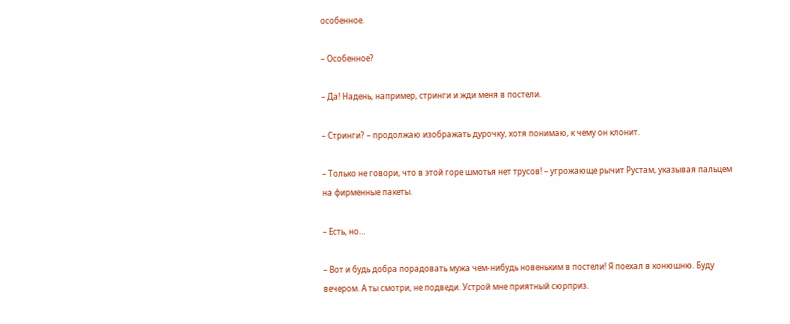особенное.

– Особенное?

– Да! Надень, например, стринги и жди меня в постели.

– Стринги? – продолжаю изображать дурочку, хотя понимаю, к чему он клонит.

– Только не говори, что в этой горе шмотья нет трусов! – угрожающе рычит Рустам, указывая пальцем на фирменные пакеты.

– Есть, но…

– Вот и будь добра порадовать мужа чем-нибудь новеньким в постели! Я поехал в конюшню. Буду вечером. А ты смотри, не подведи. Устрой мне приятный сюрприз.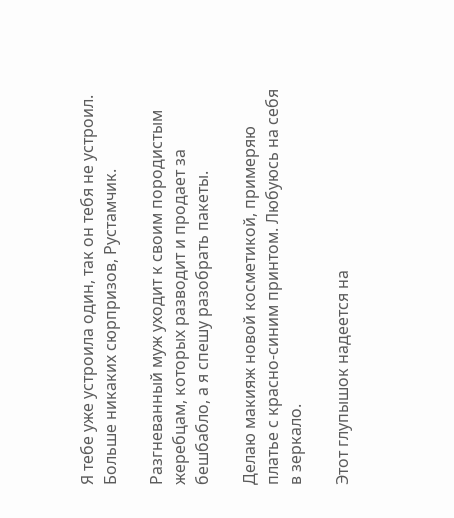Я тебе уже устроила один, так он тебя не устроил. Больше никаких сюрпризов, Рустамчик.

Разгневанный муж уходит к своим породистым жеребцам, которых разводит и продает за бешбабло, а я спешу разобрать пакеты.

Делаю макияж новой косметикой, примеряю платье с красно-синим принтом. Любуюсь на себя в зеркало.

Этот глупышок надеется на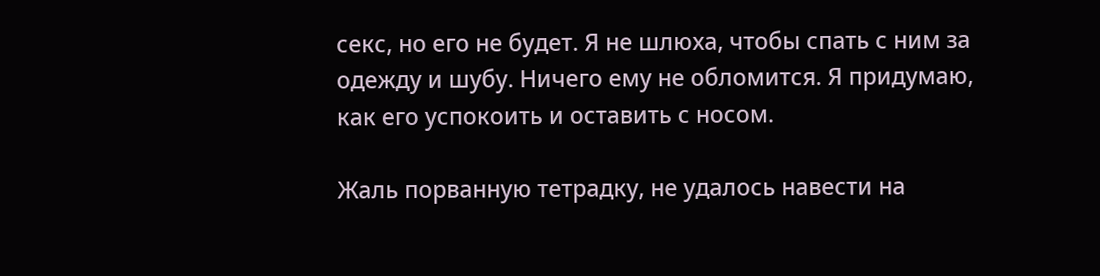секс, но его не будет. Я не шлюха, чтобы спать с ним за одежду и шубу. Ничего ему не обломится. Я придумаю, как его успокоить и оставить с носом.

Жаль порванную тетрадку, не удалось навести на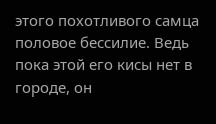этого похотливого самца половое бессилие. Ведь пока этой его кисы нет в городе, он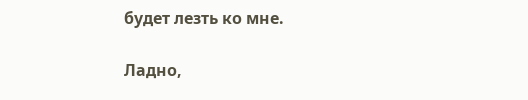будет лезть ко мне.

Ладно,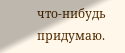что-нибудь придумаю.